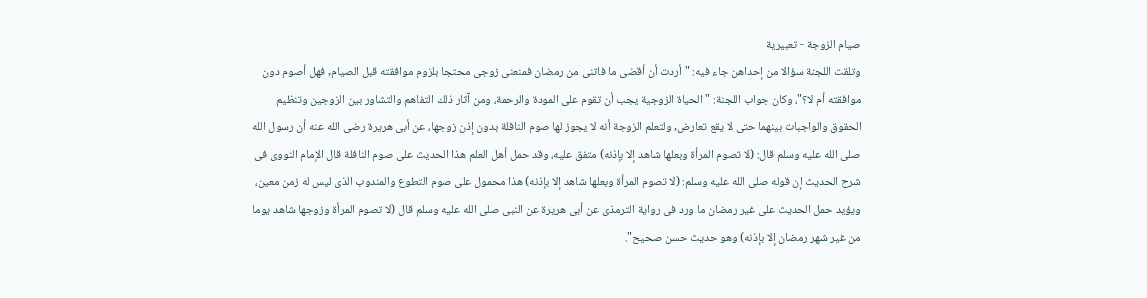صيام الزوجة - تعبيرية
وتلقت اللجنة سؤالا من إحداهن جاء فيه: "أردت أن أقضى ما فاتنى من رمضان فمنعنى زوجى محتجا بلزوم موافقته قبل الصيام, فهل أصوم دون موافقته أم لا؟"، وكان جواب اللجنة: "الحياة الزوجية يجب أن تقوم على المودة والرحمة، ومن آثار ذلك التفاهم والتشاور بين الزوجين وتنظيم الحقوق والواجبات بينهما حتى لا يقع تعارض, ولتعلم الزوجة أنه لا يجوز لها صوم النافلة بدون إذن زوجها، عن أبى هريرة رضى الله عنه أن رسول الله صلى الله عليه وسلم قال: (لا تصوم المرأة وبعلها شاهد إلا بإذنه) متفق عليه، وقد حمل أهل العلم هذا الحديث على صوم النافلة قال الإمام النووى فى شرح الحديث إن قوله صلى الله عليه وسلم: (لا تصوم المرأة وبعلها شاهد إلا بإذنه) هذا محمول على صوم التطوع والمندوب الذى ليس له زمن معين، ويؤيد حمل الحديث على غير رمضان ما ورد فى رواية الترمذى عن أبى هريرة عن النبى صلى الله عليه وسلم قال (لا تصوم المرأة وزوجها شاهد يوما من غير شهر رمضان إلا بإذنه) وهو حديث حسن صحيح".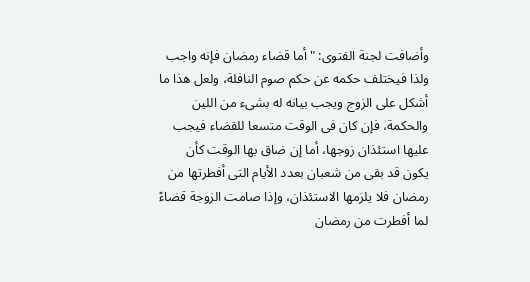وأضافت لجنة الفتوى: "أما قضاء رمضان فإنه واجب ولذا فيختلف حكمه عن حكم صوم النافلة، ولعل هذا ما أشكل على الزوج ويجب بيانه له بشىء من اللين والحكمة، فإن كان فى الوقت متسعا للقضاء فيجب عليها استئذان زوجها، أما إن ضاق بها الوقت كأن يكون قد بقى من شعبان بعدد الأيام التى أفطرتها من رمضان فلا يلزمها الاستئذان، وإذا صامت الزوجة قضاءً لما أفطرت من رمضان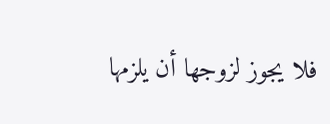فلا يجوز لزوجها أن يلزمها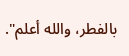بالفطر، والله أعلم".